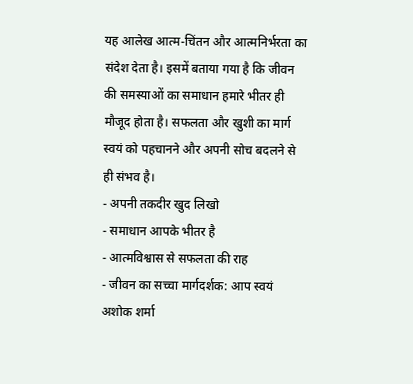यह आलेख आत्म-चिंतन और आत्मनिर्भरता का संदेश देता है। इसमें बताया गया है कि जीवन की समस्याओं का समाधान हमारे भीतर ही मौजूद होता है। सफलता और खुशी का मार्ग स्वयं को पहचानने और अपनी सोच बदलने से ही संभव है।
- अपनी तकदीर खुद लिखो
- समाधान आपके भीतर है
- आत्मविश्वास से सफलता की राह
- जीवन का सच्चा मार्गदर्शक: आप स्वयं
अशोक शर्मा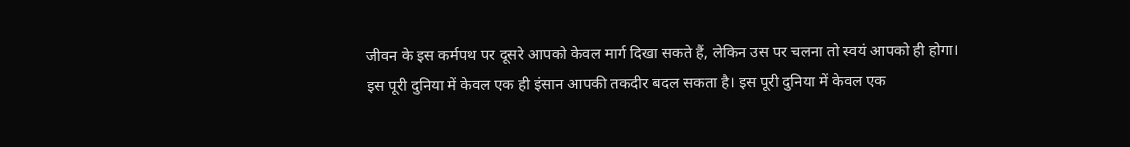जीवन के इस कर्मपथ पर दूसरे आपको केवल मार्ग दिखा सकते हैं, लेकिन उस पर चलना तो स्वयं आपको ही होगा। इस पूरी दुनिया में केवल एक ही इंसान आपकी तकदीर बदल सकता है। इस पूरी दुनिया में केवल एक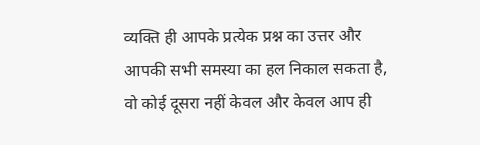व्यक्ति ही आपके प्रत्येक प्रश्न का उत्तर और आपकी सभी समस्या का हल निकाल सकता है, वो कोई दूसरा नहीं केवल और केवल आप ही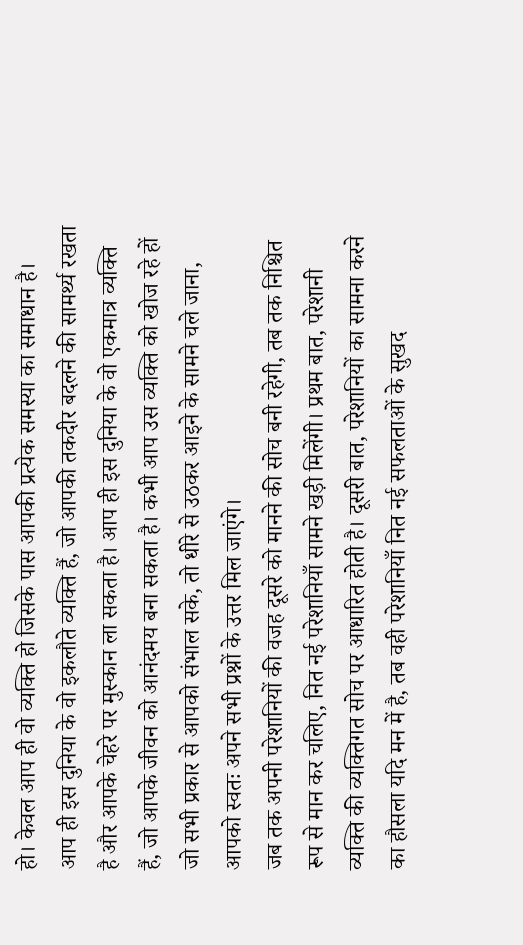हो। केवल आप ही वो व्यक्ति हो जिसके पास आपकी प्रत्येक समस्या का समाधान है।
आप ही इस दुनिया के वो इकलौते व्यक्ति हैं, जो आपकी तकदीर बदलने की सामर्थ्य रखता है और आपके चेहरे पर मुस्कान ला सकता है। आप ही इस दुनिया के वो एकमात्र व्यक्ति हैं, जो आपके जीवन को आनंदमय बना सकता है। कभी आप उस व्यक्ति को खोज रहे हों जो सभी प्रकार से आपको संभाल सके, तो धीरे से उठकर आइने के सामने चले जाना, आपको स्वतः अपने सभी प्रश्नों के उत्तर मिल जाएंगे।
जब तक अपनी परेशानियों की वजह दूसरे को मानने की सोच बनी रहेगी, तब तक निश्चित रूप से मान कर चलिए, नित नई परेशानियाँ सामने खड़ी मिलेंगी। प्रथम बात, परेशानी व्यक्ति की व्यक्तिगत सोच पर आधारित होती है। दूसरी बात, परेशानियों का सामना करने का हौसला यदि मन में है, तब वही परेशानियाँ नित नई सफलताओं के सुखद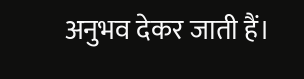अनुभव देकर जाती हैं।